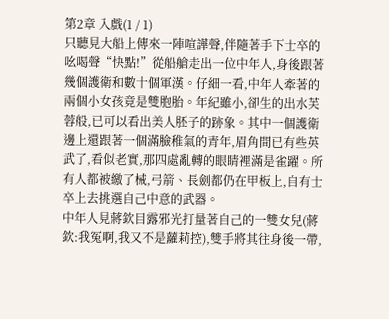第2章 入戲(1 / 1)
只聽見大船上傳來一陣喧譁聲,伴隨著手下士卒的吆喝聲“快點!”從船艙走出一位中年人,身後跟著幾個護衛和數十個軍漢。仔細一看,中年人牽著的兩個小女孩竟是雙胞胎。年紀雖小,卻生的出水芙蓉般,已可以看出美人胚子的跡象。其中一個護衛邊上還跟著一個滿臉稚氣的青年,眉角間已有些英武了,看似老實,那四處亂轉的眼睛裡滿是雀躍。所有人都被繳了械,弓箭、長劍都仍在甲板上,自有士卒上去挑選自己中意的武器。
中年人見蔣欽目露邪光打量著自己的一雙女兒(蔣欽:我冤啊,我又不是蘿莉控),雙手將其往身後一帶,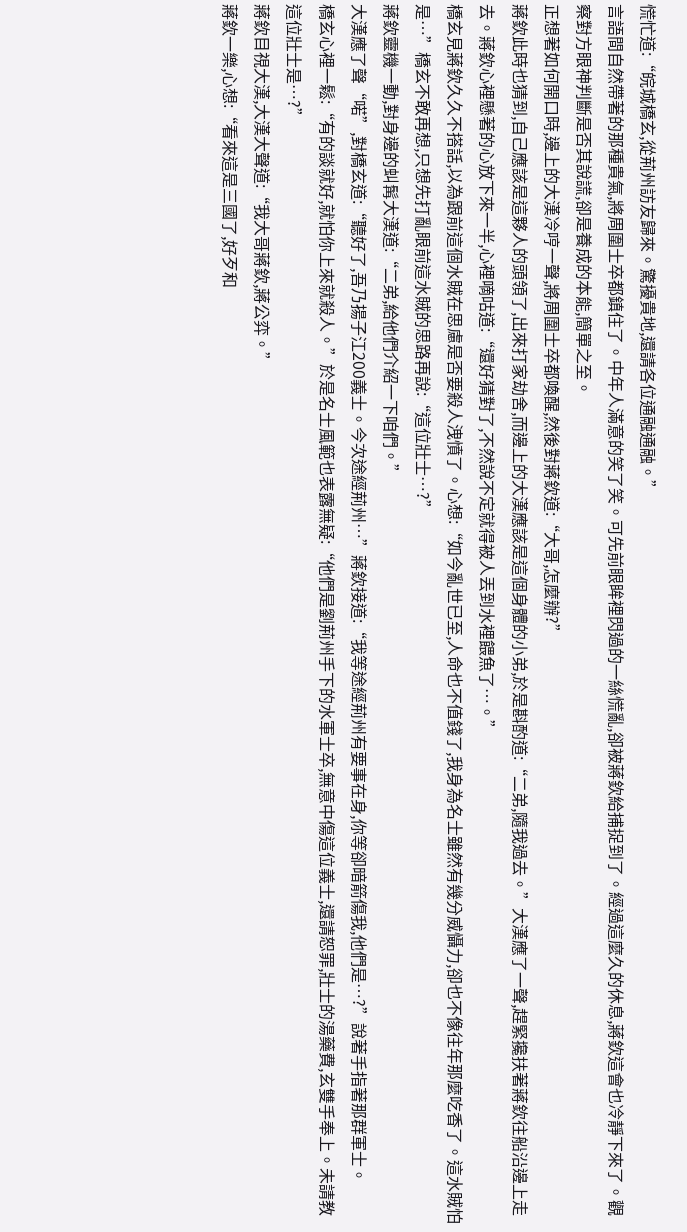慌忙道:“皖城橋玄,從荊州訪友歸來。驚擾貴地,還請各位通融通融。”
言語間自然帶著的那種貴氣,將周圍士卒都鎮住了。中年人滿意的笑了笑。可先前眼眸裡閃過的一絲慌亂,卻被蔣欽給捕捉到了。經過這麼久的休息,蔣欽這會也冷靜下來了。觀察對方眼神判斷是否其說謊,卻是養成的本能,簡單之至。
正想著如何開口時,邊上的大漢冷哼一聲,將周圍士卒都喚醒,然後對蔣欽道:“大哥,怎麼辦?”
蔣欽此時也猜到,自己應該是這夥人的頭領了,出來打家劫舍,而邊上的大漢應該是這個身體的小弟,於是斟酌道:“二弟,隨我過去。”大漢應了一聲,趕緊攙扶著蔣欽往船沿邊上走去。蔣欽心裡懸著的心放下來一半,心裡嘀咕道:“還好猜對了,不然說不定就得被人丟到水裡餵魚了…。”
橋玄見蔣欽久久不搭話,以為跟前這個水賊在思慮是否要殺人洩憤了。心想:“如今亂世已至,人命也不值錢了,我身為名士雖然有幾分威懾力,卻也不像往年那麼吃香了。這水賊怕是…”橋玄不敢再想,只想先打亂眼前這水賊的思路再說:“這位壯士…?”
蔣欽靈機一動,對身邊的虯髯大漢道:“二弟,給他們介紹一下咱們。”
大漢應了聲“喏”,對橋玄道:“聽好了,吾乃揚子江200義士。今次途經荊州…”蔣欽接道:“我等途經荊州有要事在身,你等卻暗箭傷我,他們是…?”說著手指著那群軍士。
橋玄心裡一鬆:“有的談就好,就怕你上來就殺人。”於是名士風範也表露無疑:“他們是劉荊州手下的水軍士卒,無意中傷這位義士,還請恕罪,壯士的湯藥費,玄雙手奉上。未請教這位壯士是…?”
蔣欽目視大漢,大漢大聲道:“我大哥蔣欽,蔣公弈。”
蔣欽一樂,心想:“看來這是三國了,好歹和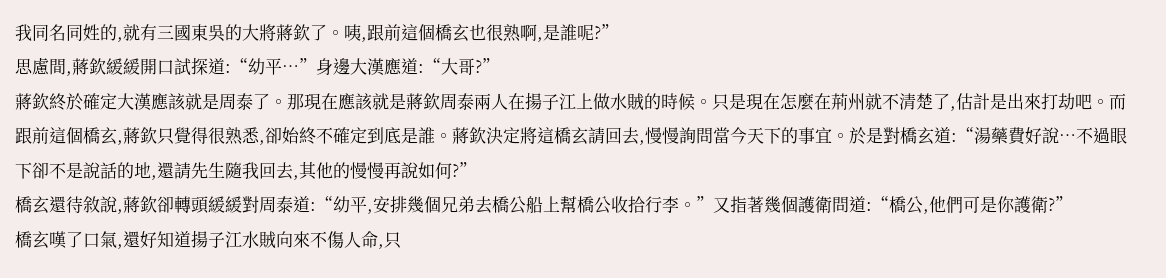我同名同姓的,就有三國東吳的大將蔣欽了。咦,跟前這個橋玄也很熟啊,是誰呢?”
思慮間,蔣欽緩緩開口試探道:“幼平…”身邊大漢應道:“大哥?”
蔣欽終於確定大漢應該就是周泰了。那現在應該就是蔣欽周泰兩人在揚子江上做水賊的時候。只是現在怎麼在荊州就不清楚了,估計是出來打劫吧。而跟前這個橋玄,蔣欽只覺得很熟悉,卻始終不確定到底是誰。蔣欽決定將這橋玄請回去,慢慢詢問當今天下的事宜。於是對橋玄道:“湯藥費好說…不過眼下卻不是說話的地,還請先生隨我回去,其他的慢慢再說如何?”
橋玄還待敘說,蔣欽卻轉頭緩緩對周泰道:“幼平,安排幾個兄弟去橋公船上幫橋公收拾行李。”又指著幾個護衛問道:“橋公,他們可是你護衛?”
橋玄嘆了口氣,還好知道揚子江水賊向來不傷人命,只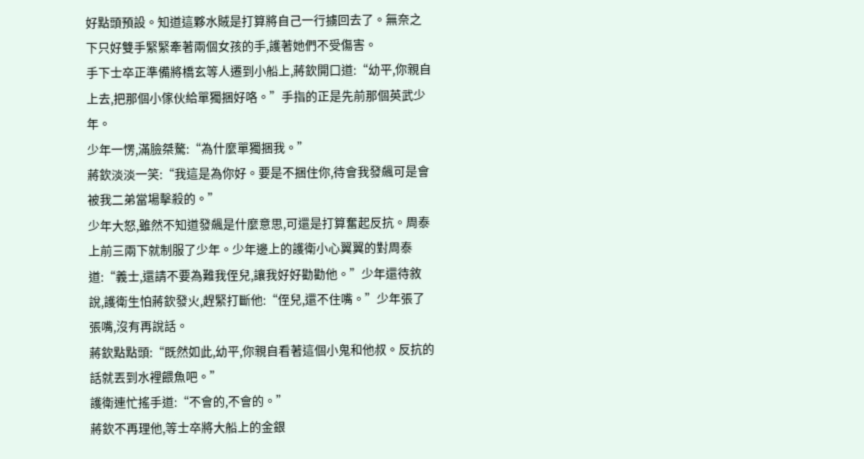好點頭預設。知道這夥水賊是打算將自己一行擄回去了。無奈之下只好雙手緊緊牽著兩個女孩的手,護著她們不受傷害。
手下士卒正準備將橋玄等人遷到小船上,蔣欽開口道:“幼平,你親自上去,把那個小傢伙給單獨捆好咯。”手指的正是先前那個英武少年。
少年一愣,滿臉桀驁:“為什麼單獨捆我。”
蔣欽淡淡一笑:“我這是為你好。要是不捆住你,待會我發飆可是會被我二弟當場擊殺的。”
少年大怒,雖然不知道發飆是什麼意思,可還是打算奮起反抗。周泰上前三兩下就制服了少年。少年邊上的護衛小心翼翼的對周泰道:“義士,還請不要為難我侄兒,讓我好好勸勸他。”少年還待敘說,護衛生怕蔣欽發火,趕緊打斷他:“侄兒,還不住嘴。”少年張了張嘴,沒有再說話。
蔣欽點點頭:“既然如此,幼平,你親自看著這個小鬼和他叔。反抗的話就丟到水裡餵魚吧。”
護衛連忙搖手道:“不會的,不會的。”
蔣欽不再理他,等士卒將大船上的金銀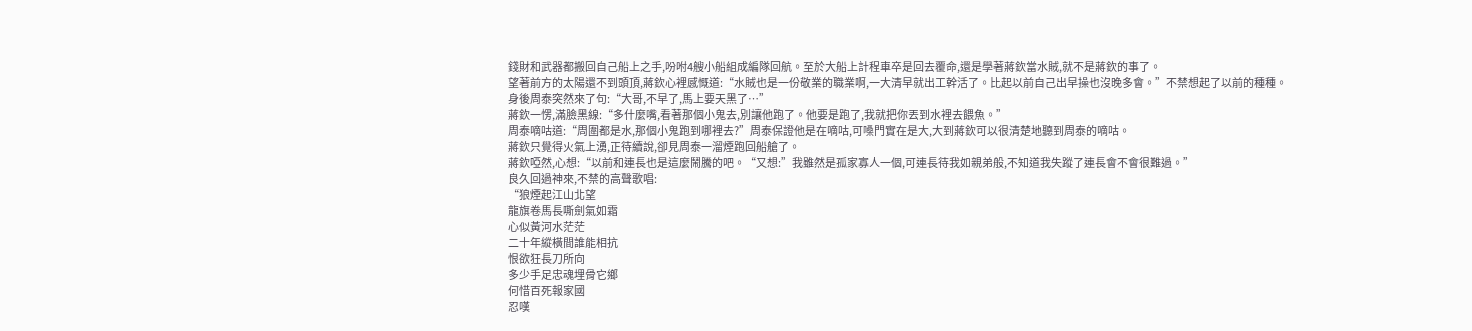錢財和武器都搬回自己船上之手,吩咐4艘小船組成編隊回航。至於大船上計程車卒是回去覆命,還是學著蔣欽當水賊,就不是蔣欽的事了。
望著前方的太陽還不到頭頂,蔣欽心裡感慨道:“水賊也是一份敬業的職業啊,一大清早就出工幹活了。比起以前自己出早操也沒晚多會。”不禁想起了以前的種種。
身後周泰突然來了句:“大哥,不早了,馬上要天黑了…”
蔣欽一愣,滿臉黑線:“多什麼嘴,看著那個小鬼去,別讓他跑了。他要是跑了,我就把你丟到水裡去餵魚。”
周泰嘀咕道:“周圍都是水,那個小鬼跑到哪裡去?”周泰保證他是在嘀咕,可嗓門實在是大,大到蔣欽可以很清楚地聽到周泰的嘀咕。
蔣欽只覺得火氣上湧,正待續說,卻見周泰一溜煙跑回船艙了。
蔣欽啞然,心想:“以前和連長也是這麼鬧騰的吧。“又想:”我雖然是孤家寡人一個,可連長待我如親弟般,不知道我失蹤了連長會不會很難過。”
良久回過神來,不禁的高聲歌唱:
“狼煙起江山北望
龍旗卷馬長嘶劍氣如霜
心似黃河水茫茫
二十年縱橫間誰能相抗
恨欲狂長刀所向
多少手足忠魂埋骨它鄉
何惜百死報家國
忍嘆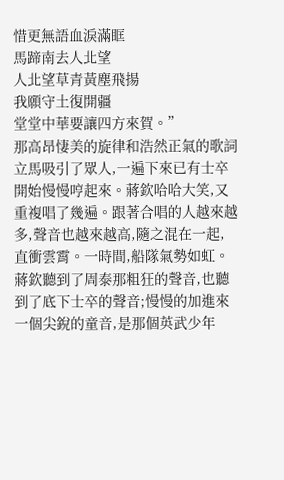惜更無語血淚滿眶
馬蹄南去人北望
人北望草青黃塵飛揚
我願守土復開疆
堂堂中華要讓四方來賀。”
那高昂悽美的旋律和浩然正氣的歌詞立馬吸引了眾人,一遍下來已有士卒開始慢慢哼起來。蔣欽哈哈大笑,又重複唱了幾遍。跟著合唱的人越來越多,聲音也越來越高,隨之混在一起,直衝雲霄。一時間,船隊氣勢如虹。
蔣欽聽到了周泰那粗狂的聲音,也聽到了底下士卒的聲音;慢慢的加進來一個尖銳的童音,是那個英武少年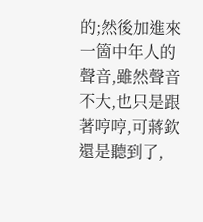的;然後加進來一箇中年人的聲音,雖然聲音不大,也只是跟著哼哼,可蔣欽還是聽到了,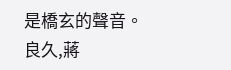是橋玄的聲音。
良久,蔣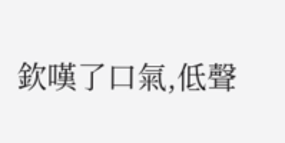欽嘆了口氣,低聲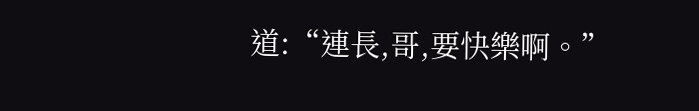道:“連長,哥,要快樂啊。”